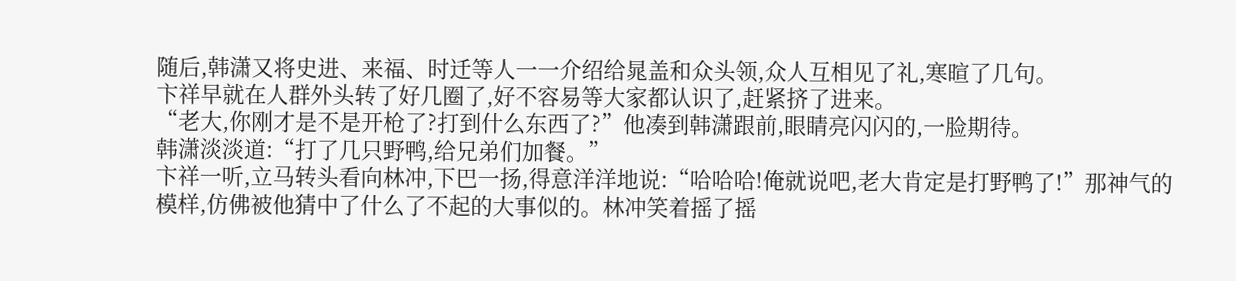随后,韩潇又将史进、来福、时迁等人一一介绍给晁盖和众头领,众人互相见了礼,寒暄了几句。
卞祥早就在人群外头转了好几圈了,好不容易等大家都认识了,赶紧挤了进来。
“老大,你刚才是不是开枪了?打到什么东西了?”他凑到韩潇跟前,眼睛亮闪闪的,一脸期待。
韩潇淡淡道:“打了几只野鸭,给兄弟们加餐。”
卞祥一听,立马转头看向林冲,下巴一扬,得意洋洋地说:“哈哈哈!俺就说吧,老大肯定是打野鸭了!”那神气的模样,仿佛被他猜中了什么了不起的大事似的。林冲笑着摇了摇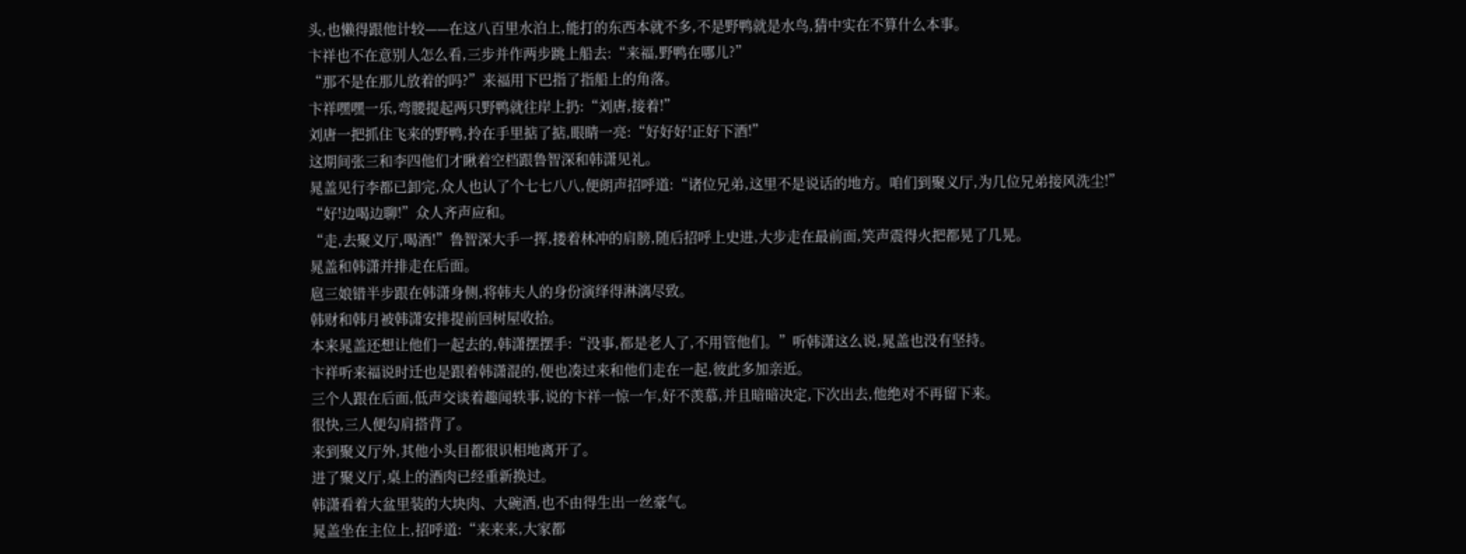头,也懒得跟他计较——在这八百里水泊上,能打的东西本就不多,不是野鸭就是水鸟,猜中实在不算什么本事。
卞祥也不在意别人怎么看,三步并作两步跳上船去:“来福,野鸭在哪儿?”
“那不是在那儿放着的吗?”来福用下巴指了指船上的角落。
卞祥嘿嘿一乐,弯腰提起两只野鸭就往岸上扔:“刘唐,接着!”
刘唐一把抓住飞来的野鸭,拎在手里掂了掂,眼睛一亮:“好好好!正好下酒!”
这期间张三和李四他们才瞅着空档跟鲁智深和韩潇见礼。
晁盖见行李都已卸完,众人也认了个七七八八,便朗声招呼道:“诸位兄弟,这里不是说话的地方。咱们到聚义厅,为几位兄弟接风洗尘!”
“好!边喝边聊!”众人齐声应和。
“走,去聚义厅,喝酒!”鲁智深大手一挥,搂着林冲的肩膀,随后招呼上史进,大步走在最前面,笑声震得火把都晃了几晃。
晁盖和韩潇并排走在后面。
扈三娘错半步跟在韩潇身侧,将韩夫人的身份演绎得淋漓尽致。
韩财和韩月被韩潇安排提前回树屋收拾。
本来晁盖还想让他们一起去的,韩潇摆摆手:“没事,都是老人了,不用管他们。”听韩潇这么说,晁盖也没有坚持。
卞祥听来福说时迁也是跟着韩潇混的,便也凑过来和他们走在一起,彼此多加亲近。
三个人跟在后面,低声交谈着趣闻轶事,说的卞祥一惊一乍,好不羡慕,并且暗暗决定,下次出去,他绝对不再留下来。
很快,三人便勾肩搭背了。
来到聚义厅外,其他小头目都很识相地离开了。
进了聚义厅,桌上的酒肉已经重新换过。
韩潇看着大盆里装的大块肉、大碗酒,也不由得生出一丝豪气。
晁盖坐在主位上,招呼道:“来来来,大家都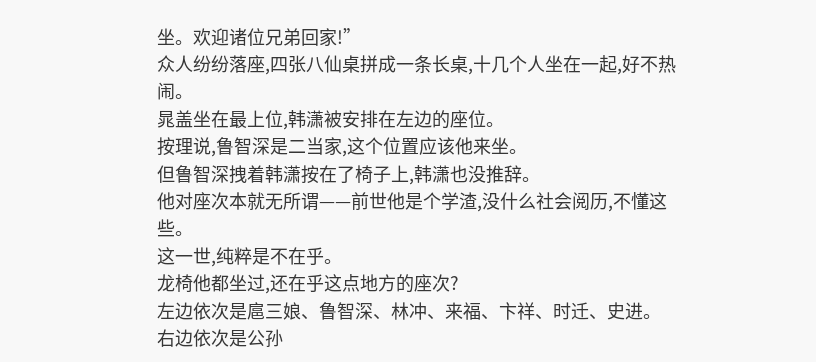坐。欢迎诸位兄弟回家!”
众人纷纷落座,四张八仙桌拼成一条长桌,十几个人坐在一起,好不热闹。
晁盖坐在最上位,韩潇被安排在左边的座位。
按理说,鲁智深是二当家,这个位置应该他来坐。
但鲁智深拽着韩潇按在了椅子上,韩潇也没推辞。
他对座次本就无所谓——前世他是个学渣,没什么社会阅历,不懂这些。
这一世,纯粹是不在乎。
龙椅他都坐过,还在乎这点地方的座次?
左边依次是扈三娘、鲁智深、林冲、来福、卞祥、时迁、史进。
右边依次是公孙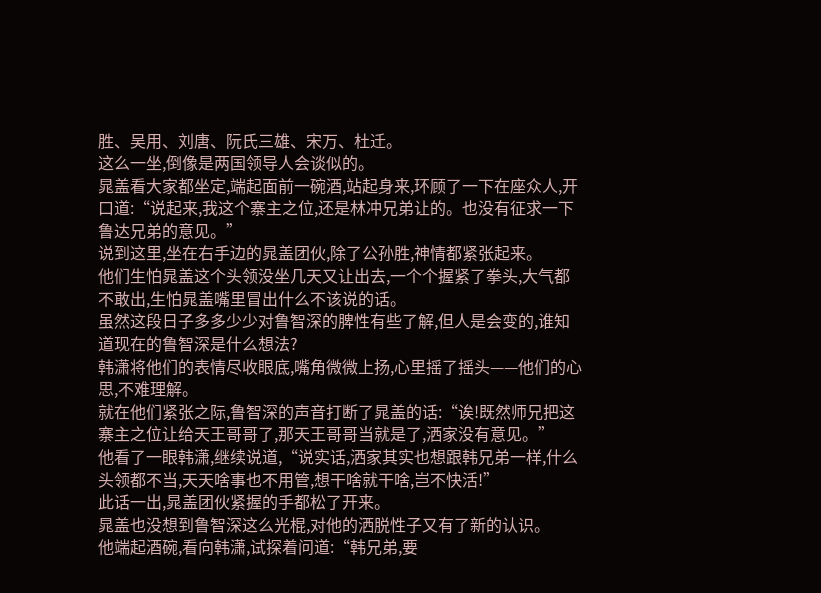胜、吴用、刘唐、阮氏三雄、宋万、杜迁。
这么一坐,倒像是两国领导人会谈似的。
晁盖看大家都坐定,端起面前一碗酒,站起身来,环顾了一下在座众人,开口道:“说起来,我这个寨主之位,还是林冲兄弟让的。也没有征求一下鲁达兄弟的意见。”
说到这里,坐在右手边的晁盖团伙,除了公孙胜,神情都紧张起来。
他们生怕晁盖这个头领没坐几天又让出去,一个个握紧了拳头,大气都不敢出,生怕晁盖嘴里冒出什么不该说的话。
虽然这段日子多多少少对鲁智深的脾性有些了解,但人是会变的,谁知道现在的鲁智深是什么想法?
韩潇将他们的表情尽收眼底,嘴角微微上扬,心里摇了摇头——他们的心思,不难理解。
就在他们紧张之际,鲁智深的声音打断了晁盖的话:“诶!既然师兄把这寨主之位让给天王哥哥了,那天王哥哥当就是了,洒家没有意见。”
他看了一眼韩潇,继续说道,“说实话,洒家其实也想跟韩兄弟一样,什么头领都不当,天天啥事也不用管,想干啥就干啥,岂不快活!”
此话一出,晁盖团伙紧握的手都松了开来。
晁盖也没想到鲁智深这么光棍,对他的洒脱性子又有了新的认识。
他端起酒碗,看向韩潇,试探着问道:“韩兄弟,要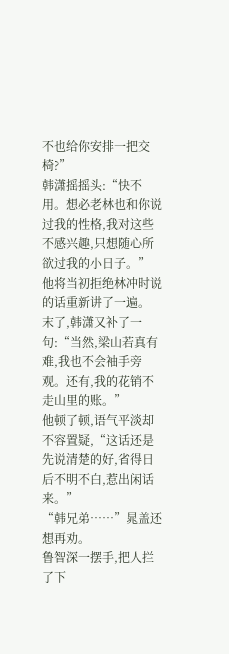不也给你安排一把交椅?”
韩潇摇摇头:“快不用。想必老林也和你说过我的性格,我对这些不感兴趣,只想随心所欲过我的小日子。”
他将当初拒绝林冲时说的话重新讲了一遍。
末了,韩潇又补了一句:“当然,梁山若真有难,我也不会袖手旁观。还有,我的花销不走山里的账。”
他顿了顿,语气平淡却不容置疑,“这话还是先说清楚的好,省得日后不明不白,惹出闲话来。”
“韩兄弟……”晁盖还想再劝。
鲁智深一摆手,把人拦了下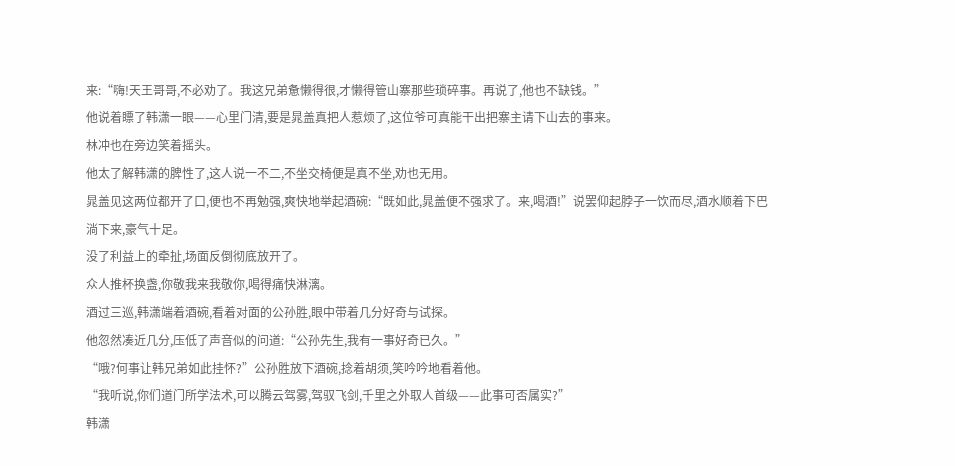来:“嗨!天王哥哥,不必劝了。我这兄弟惫懒得很,才懒得管山寨那些琐碎事。再说了,他也不缺钱。”
他说着瞟了韩潇一眼——心里门清,要是晁盖真把人惹烦了,这位爷可真能干出把寨主请下山去的事来。
林冲也在旁边笑着摇头。
他太了解韩潇的脾性了,这人说一不二,不坐交椅便是真不坐,劝也无用。
晁盖见这两位都开了口,便也不再勉强,爽快地举起酒碗:“既如此,晁盖便不强求了。来,喝酒!”说罢仰起脖子一饮而尽,酒水顺着下巴淌下来,豪气十足。
没了利益上的牵扯,场面反倒彻底放开了。
众人推杯换盏,你敬我来我敬你,喝得痛快淋漓。
酒过三巡,韩潇端着酒碗,看着对面的公孙胜,眼中带着几分好奇与试探。
他忽然凑近几分,压低了声音似的问道:“公孙先生,我有一事好奇已久。”
“哦?何事让韩兄弟如此挂怀?”公孙胜放下酒碗,捻着胡须,笑吟吟地看着他。
“我听说,你们道门所学法术,可以腾云驾雾,驾驭飞剑,千里之外取人首级——此事可否属实?”
韩潇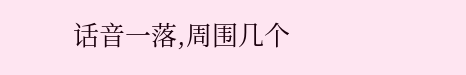话音一落,周围几个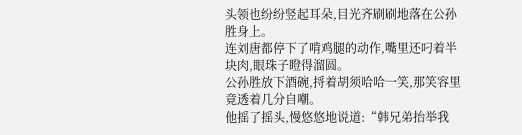头领也纷纷竖起耳朵,目光齐刷刷地落在公孙胜身上。
连刘唐都停下了啃鸡腿的动作,嘴里还叼着半块肉,眼珠子瞪得溜圆。
公孙胜放下酒碗,捋着胡须哈哈一笑,那笑容里竟透着几分自嘲。
他摇了摇头,慢悠悠地说道:“韩兄弟抬举我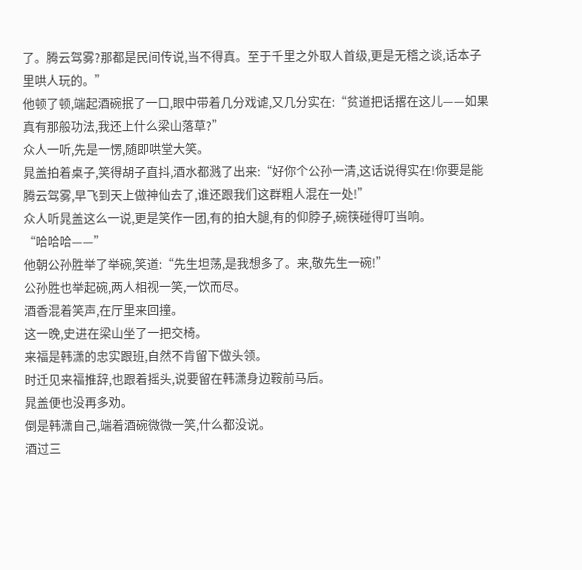了。腾云驾雾?那都是民间传说,当不得真。至于千里之外取人首级,更是无稽之谈,话本子里哄人玩的。”
他顿了顿,端起酒碗抿了一口,眼中带着几分戏谑,又几分实在:“贫道把话撂在这儿——如果真有那般功法,我还上什么梁山落草?”
众人一听,先是一愣,随即哄堂大笑。
晁盖拍着桌子,笑得胡子直抖,酒水都溅了出来:“好你个公孙一清,这话说得实在!你要是能腾云驾雾,早飞到天上做神仙去了,谁还跟我们这群粗人混在一处!”
众人听晁盖这么一说,更是笑作一团,有的拍大腿,有的仰脖子,碗筷碰得叮当响。
“哈哈哈——”
他朝公孙胜举了举碗,笑道:“先生坦荡,是我想多了。来,敬先生一碗!”
公孙胜也举起碗,两人相视一笑,一饮而尽。
酒香混着笑声,在厅里来回撞。
这一晚,史进在梁山坐了一把交椅。
来福是韩潇的忠实跟班,自然不肯留下做头领。
时迁见来福推辞,也跟着摇头,说要留在韩潇身边鞍前马后。
晁盖便也没再多劝。
倒是韩潇自己,端着酒碗微微一笑,什么都没说。
酒过三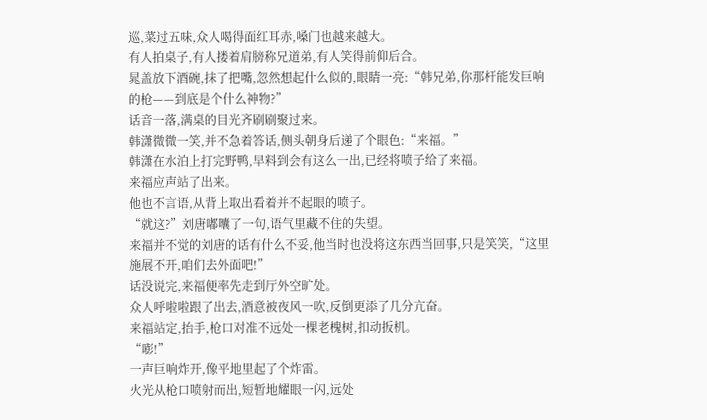巡,菜过五味,众人喝得面红耳赤,嗓门也越来越大。
有人拍桌子,有人搂着肩膀称兄道弟,有人笑得前仰后合。
晁盖放下酒碗,抹了把嘴,忽然想起什么似的,眼睛一亮:“韩兄弟,你那杆能发巨响的枪——到底是个什么神物?”
话音一落,满桌的目光齐刷刷聚过来。
韩潇微微一笑,并不急着答话,侧头朝身后递了个眼色:“来福。”
韩潇在水泊上打完野鸭,早料到会有这么一出,已经将喷子给了来福。
来福应声站了出来。
他也不言语,从背上取出看着并不起眼的喷子。
“就这?”刘唐嘟囔了一句,语气里藏不住的失望。
来福并不觉的刘唐的话有什么不妥,他当时也没将这东西当回事,只是笑笑,“这里施展不开,咱们去外面吧!”
话没说完,来福便率先走到厅外空旷处。
众人呼啦啦跟了出去,酒意被夜风一吹,反倒更添了几分亢奋。
来福站定,抬手,枪口对准不远处一棵老槐树,扣动扳机。
“嘭!”
一声巨响炸开,像平地里起了个炸雷。
火光从枪口喷射而出,短暂地耀眼一闪,远处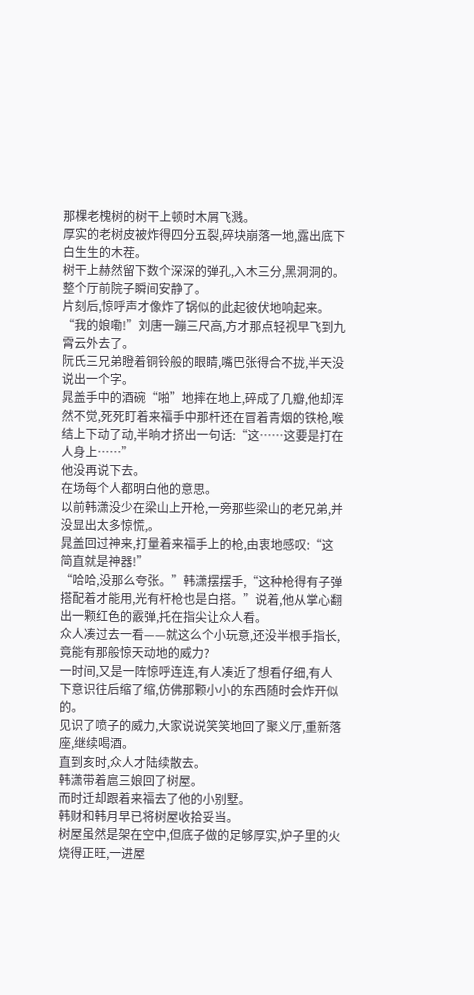那棵老槐树的树干上顿时木屑飞溅。
厚实的老树皮被炸得四分五裂,碎块崩落一地,露出底下白生生的木茬。
树干上赫然留下数个深深的弹孔,入木三分,黑洞洞的。
整个厅前院子瞬间安静了。
片刻后,惊呼声才像炸了锅似的此起彼伏地响起来。
“我的娘嘞!”刘唐一蹦三尺高,方才那点轻视早飞到九霄云外去了。
阮氏三兄弟瞪着铜铃般的眼睛,嘴巴张得合不拢,半天没说出一个字。
晁盖手中的酒碗“啪”地摔在地上,碎成了几瓣,他却浑然不觉,死死盯着来福手中那杆还在冒着青烟的铁枪,喉结上下动了动,半晌才挤出一句话:“这……这要是打在人身上……”
他没再说下去。
在场每个人都明白他的意思。
以前韩潇没少在梁山上开枪,一旁那些梁山的老兄弟,并没显出太多惊慌,。
晁盖回过神来,打量着来福手上的枪,由衷地感叹:“这简直就是神器!”
“哈哈,没那么夸张。”韩潇摆摆手,“这种枪得有子弹搭配着才能用,光有杆枪也是白搭。”说着,他从掌心翻出一颗红色的霰弹,托在指尖让众人看。
众人凑过去一看——就这么个小玩意,还没半根手指长,竟能有那般惊天动地的威力?
一时间,又是一阵惊呼连连,有人凑近了想看仔细,有人下意识往后缩了缩,仿佛那颗小小的东西随时会炸开似的。
见识了喷子的威力,大家说说笑笑地回了聚义厅,重新落座,继续喝酒。
直到亥时,众人才陆续散去。
韩潇带着扈三娘回了树屋。
而时迁却跟着来福去了他的小别墅。
韩财和韩月早已将树屋收拾妥当。
树屋虽然是架在空中,但底子做的足够厚实,炉子里的火烧得正旺,一进屋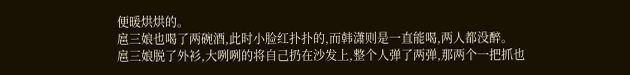便暖烘烘的。
扈三娘也喝了两碗酒,此时小脸红扑扑的,而韩潇则是一直能喝,两人都没醉。
扈三娘脱了外衫,大咧咧的将自己扔在沙发上,整个人弹了两弹,那两个一把抓也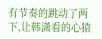有节奏的跳动了两下,让韩潇看的心猿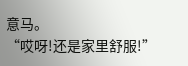意马。
“哎呀!还是家里舒服!”